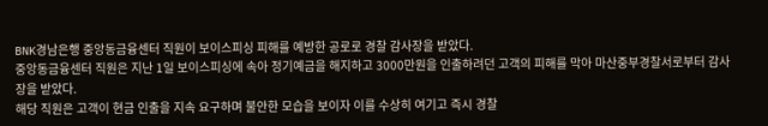BNK경남은행 중앙동금융센터 직원이 보이스피싱 피해를 예방한 공로로 경찰 감사장을 받았다.
중앙동금융센터 직원은 지난 1일 보이스피싱에 속아 정기예금을 해지하고 3000만원을 인출하려던 고객의 피해를 막아 마산중부경찰서로부터 감사장을 받았다.
해당 직원은 고객이 현금 인출을 지속 요구하며 불안한 모습을 보이자 이를 수상히 여기고 즉시 경찰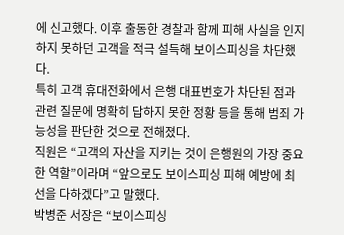에 신고했다. 이후 출동한 경찰과 함께 피해 사실을 인지하지 못하던 고객을 적극 설득해 보이스피싱을 차단했다.
특히 고객 휴대전화에서 은행 대표번호가 차단된 점과 관련 질문에 명확히 답하지 못한 정황 등을 통해 범죄 가능성을 판단한 것으로 전해졌다.
직원은 “고객의 자산을 지키는 것이 은행원의 가장 중요한 역할”이라며 “앞으로도 보이스피싱 피해 예방에 최선을 다하겠다”고 말했다.
박병준 서장은 “보이스피싱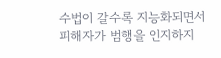수법이 갈수록 지능화되면서 피해자가 범행을 인지하지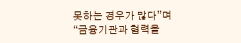못하는 경우가 많다”며 “금융기관과 협력을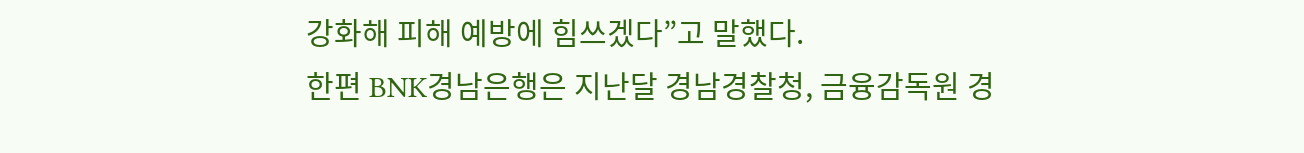강화해 피해 예방에 힘쓰겠다”고 말했다.
한편 BNK경남은행은 지난달 경남경찰청, 금융감독원 경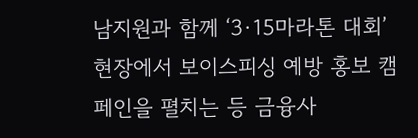남지원과 함께 ‘3·15마라톤 대회’ 현장에서 보이스피싱 예방 홍보 캠페인을 펼치는 등 금융사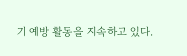기 예방 활동을 지속하고 있다.